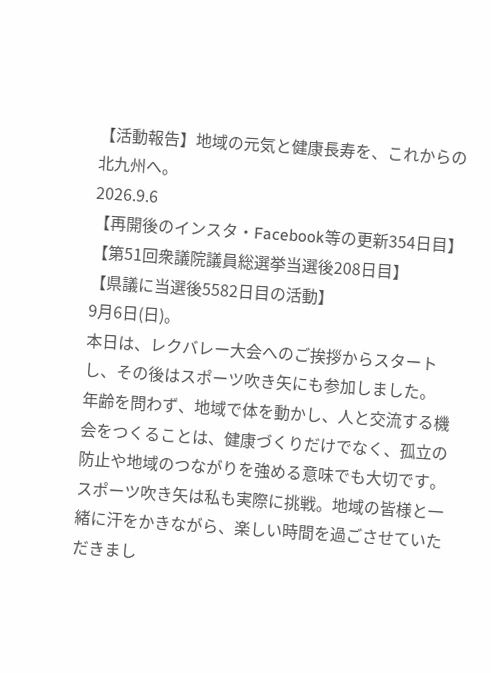【活動報告】地域の元気と健康長寿を、これからの北九州へ。
2026.9.6
【再開後のインスタ・Facebook等の更新354日目】
【第51回衆議院議員総選挙当選後208日目】
【県議に当選後5582日目の活動】
9月6日(日)。
本日は、レクバレー大会へのご挨拶からスタートし、その後はスポーツ吹き矢にも参加しました。
年齢を問わず、地域で体を動かし、人と交流する機会をつくることは、健康づくりだけでなく、孤立の防止や地域のつながりを強める意味でも大切です。
スポーツ吹き矢は私も実際に挑戦。地域の皆様と一緒に汗をかきながら、楽しい時間を過ごさせていただきまし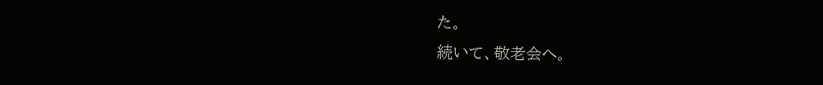た。
続いて、敬老会へ。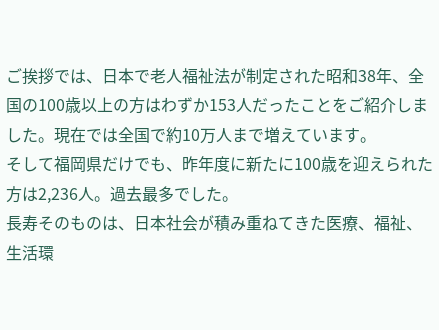ご挨拶では、日本で老人福祉法が制定された昭和38年、全国の100歳以上の方はわずか153人だったことをご紹介しました。現在では全国で約10万人まで増えています。
そして福岡県だけでも、昨年度に新たに100歳を迎えられた方は2,236人。過去最多でした。
長寿そのものは、日本社会が積み重ねてきた医療、福祉、生活環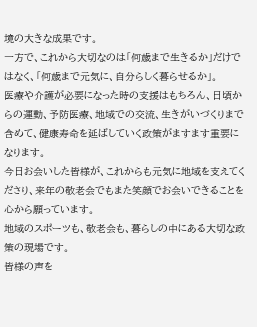境の大きな成果です。
一方で、これから大切なのは「何歳まで生きるか」だけではなく、「何歳まで元気に、自分らしく暮らせるか」。
医療や介護が必要になった時の支援はもちろん、日頃からの運動、予防医療、地域での交流、生きがいづくりまで含めて、健康寿命を延ばしていく政策がますます重要になります。
今日お会いした皆様が、これからも元気に地域を支えてくださり、来年の敬老会でもまた笑顔でお会いできることを心から願っています。
地域のスポーツも、敬老会も、暮らしの中にある大切な政策の現場です。
皆様の声を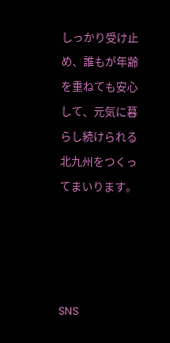しっかり受け止め、誰もが年齢を重ねても安心して、元気に暮らし続けられる北九州をつくってまいります。




SNS